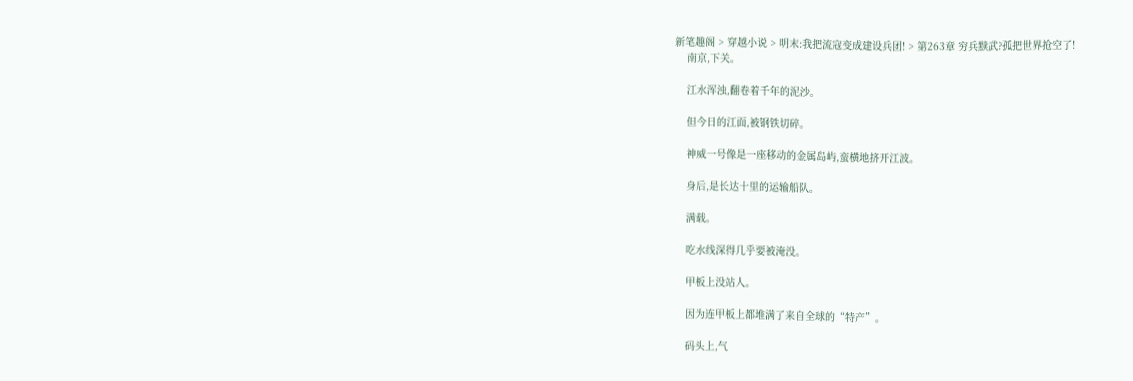新笔趣阁 > 穿越小说 > 明末:我把流寇变成建设兵团! > 第263章 穷兵黩武?孤把世界抢空了!
    南京,下关。

    江水浑浊,翻卷着千年的泥沙。

    但今日的江面,被钢铁切碎。

    神威一号像是一座移动的金属岛屿,蛮横地挤开江波。

    身后,是长达十里的运输船队。

    满载。

    吃水线深得几乎要被淹没。

    甲板上没站人。

    因为连甲板上都堆满了来自全球的“特产”。

    码头上,气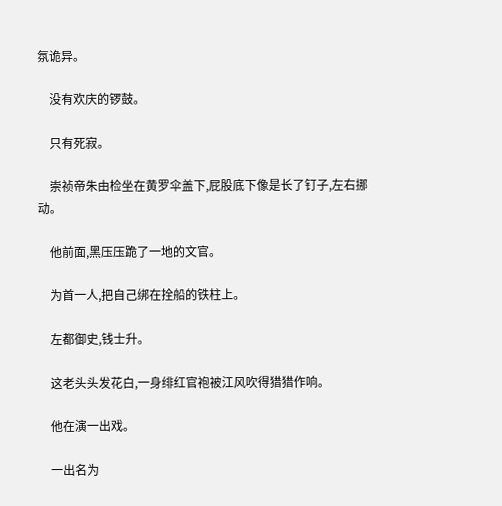氛诡异。

    没有欢庆的锣鼓。

    只有死寂。

    崇祯帝朱由检坐在黄罗伞盖下,屁股底下像是长了钉子,左右挪动。

    他前面,黑压压跪了一地的文官。

    为首一人,把自己绑在拴船的铁柱上。

    左都御史,钱士升。

    这老头头发花白,一身绯红官袍被江风吹得猎猎作响。

    他在演一出戏。

    一出名为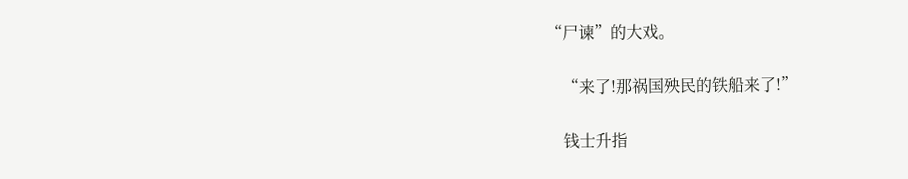“尸谏”的大戏。

    “来了!那祸国殃民的铁船来了!”

    钱士升指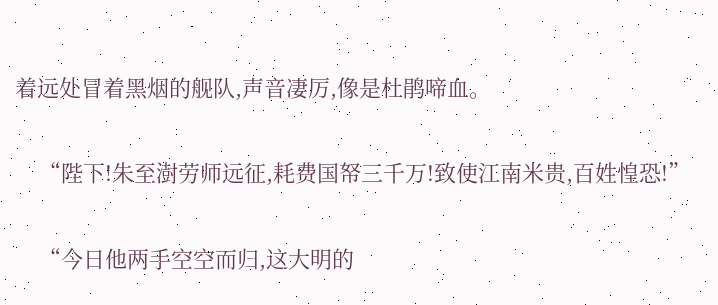着远处冒着黑烟的舰队,声音凄厉,像是杜鹃啼血。

    “陛下!朱至澍劳师远征,耗费国帑三千万!致使江南米贵,百姓惶恐!”

    “今日他两手空空而归,这大明的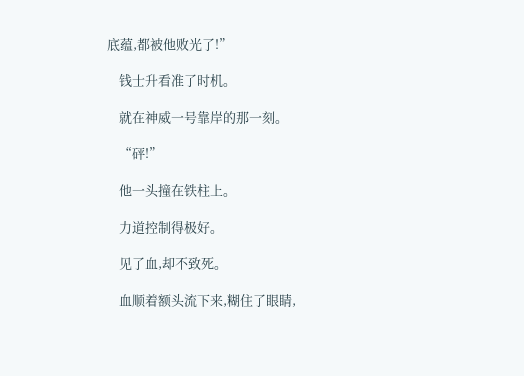底蕴,都被他败光了!”

    钱士升看准了时机。

    就在神威一号靠岸的那一刻。

    “砰!”

    他一头撞在铁柱上。

    力道控制得极好。

    见了血,却不致死。

    血顺着额头流下来,糊住了眼睛,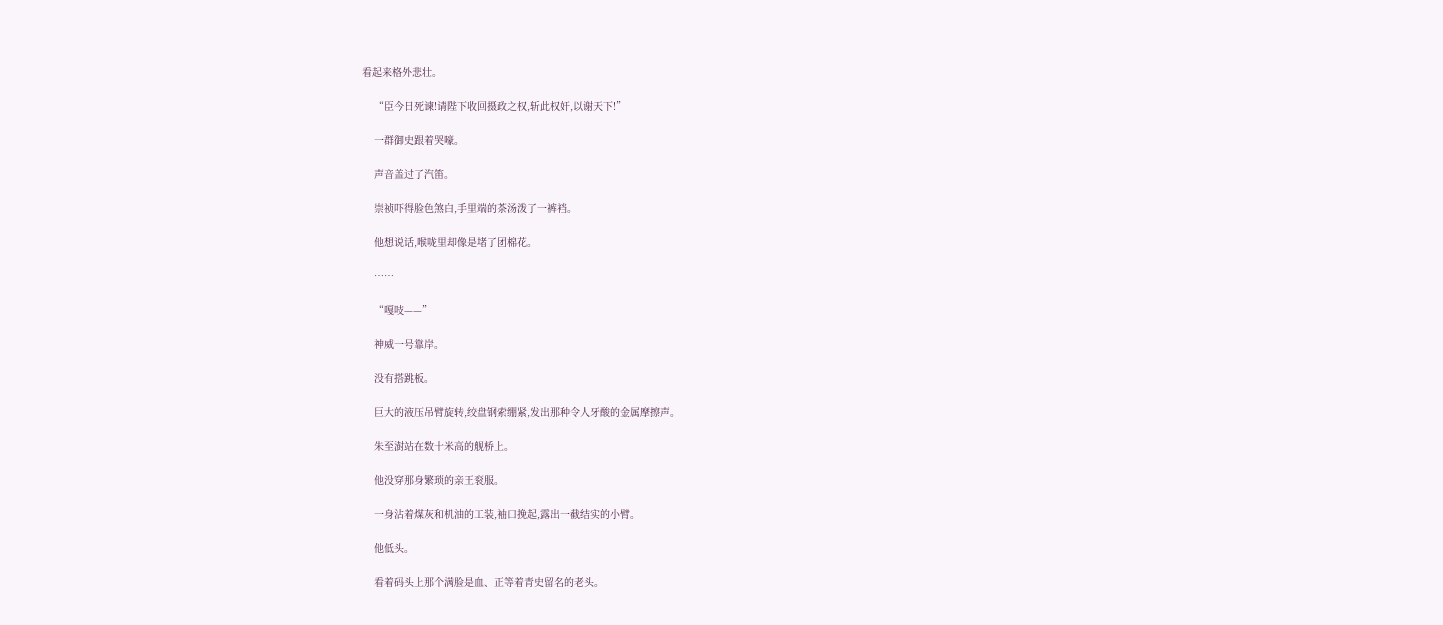看起来格外悲壮。

    “臣今日死谏!请陛下收回摄政之权,斩此权奸,以谢天下!”

    一群御史跟着哭嚎。

    声音盖过了汽笛。

    崇祯吓得脸色煞白,手里端的茶汤泼了一裤裆。

    他想说话,喉咙里却像是堵了团棉花。

    ……

    “嘎吱——”

    神威一号靠岸。

    没有搭跳板。

    巨大的液压吊臂旋转,绞盘钢索绷紧,发出那种令人牙酸的金属摩擦声。

    朱至澍站在数十米高的舰桥上。

    他没穿那身繁琐的亲王衮服。

    一身沾着煤灰和机油的工装,袖口挽起,露出一截结实的小臂。

    他低头。

    看着码头上那个满脸是血、正等着青史留名的老头。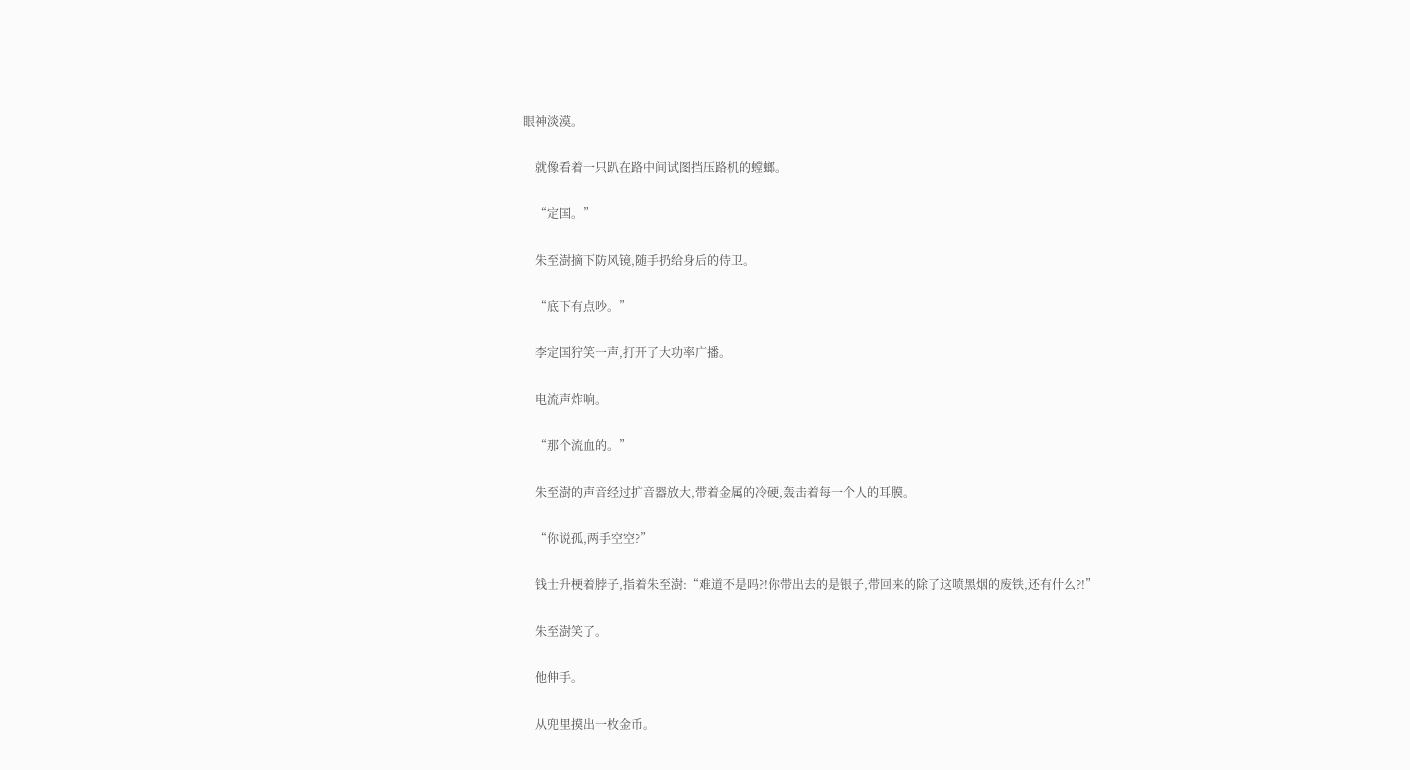眼神淡漠。

    就像看着一只趴在路中间试图挡压路机的螳螂。

    “定国。”

    朱至澍摘下防风镜,随手扔给身后的侍卫。

    “底下有点吵。”

    李定国狞笑一声,打开了大功率广播。

    电流声炸响。

    “那个流血的。”

    朱至澍的声音经过扩音器放大,带着金属的冷硬,轰击着每一个人的耳膜。

    “你说孤,两手空空?”

    钱士升梗着脖子,指着朱至澍:“难道不是吗?!你带出去的是银子,带回来的除了这喷黑烟的废铁,还有什么?!”

    朱至澍笑了。

    他伸手。

    从兜里摸出一枚金币。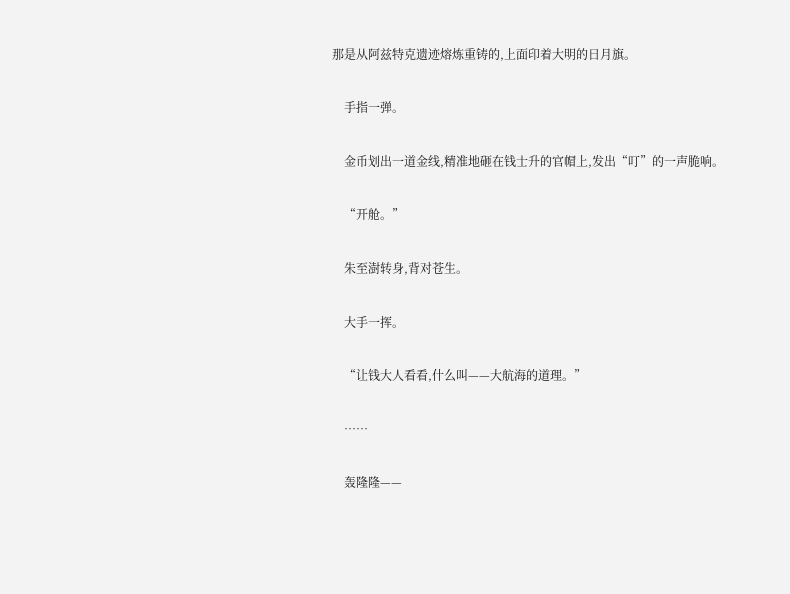那是从阿兹特克遗迹熔炼重铸的,上面印着大明的日月旗。

    手指一弹。

    金币划出一道金线,精准地砸在钱士升的官帽上,发出“叮”的一声脆响。

    “开舱。”

    朱至澍转身,背对苍生。

    大手一挥。

    “让钱大人看看,什么叫——大航海的道理。”

    ……

    轰隆隆——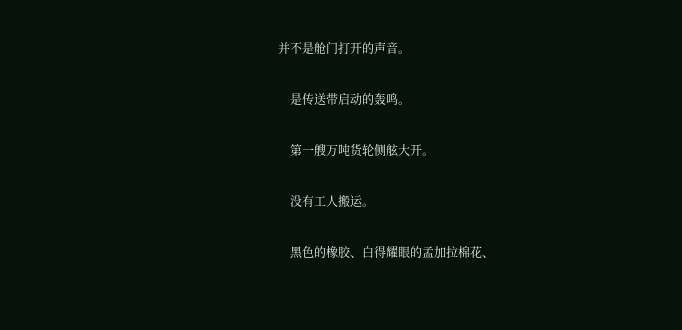并不是舱门打开的声音。

    是传送带启动的轰鸣。

    第一艘万吨货轮侧舷大开。

    没有工人搬运。

    黑色的橡胶、白得耀眼的孟加拉棉花、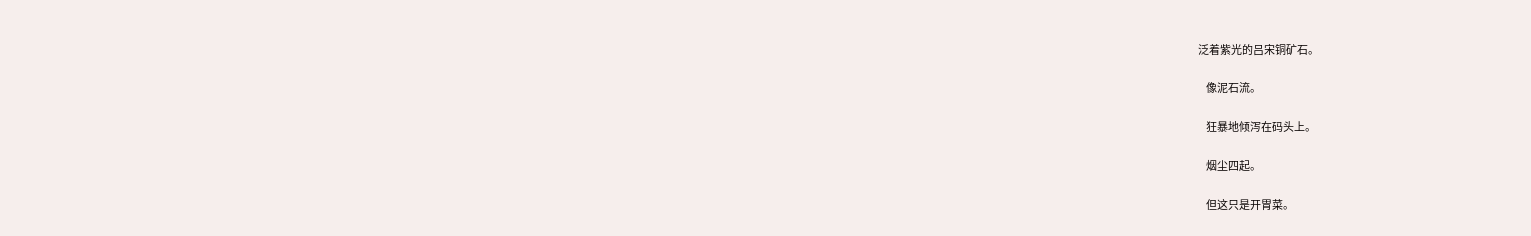泛着紫光的吕宋铜矿石。

    像泥石流。

    狂暴地倾泻在码头上。

    烟尘四起。

    但这只是开胃菜。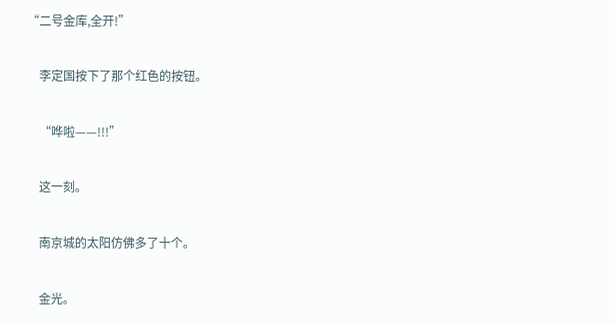“二号金库,全开!”

    李定国按下了那个红色的按钮。

    “哗啦——!!!”

    这一刻。

    南京城的太阳仿佛多了十个。

    金光。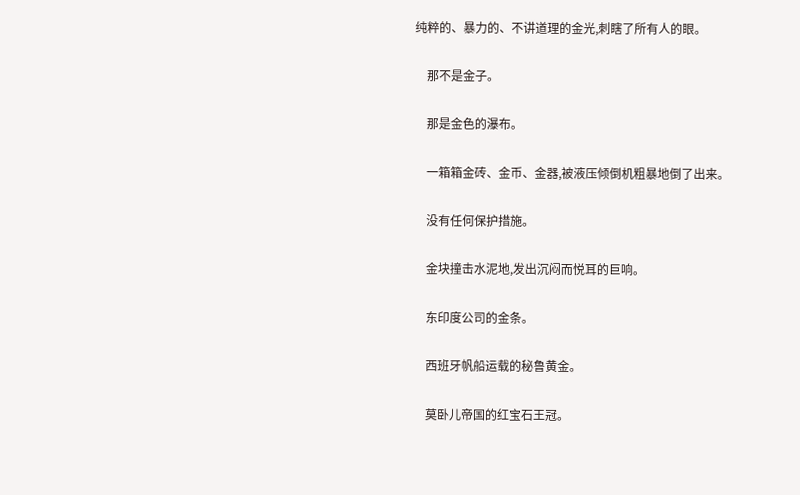纯粹的、暴力的、不讲道理的金光,刺瞎了所有人的眼。

    那不是金子。

    那是金色的瀑布。

    一箱箱金砖、金币、金器,被液压倾倒机粗暴地倒了出来。

    没有任何保护措施。

    金块撞击水泥地,发出沉闷而悦耳的巨响。

    东印度公司的金条。

    西班牙帆船运载的秘鲁黄金。

    莫卧儿帝国的红宝石王冠。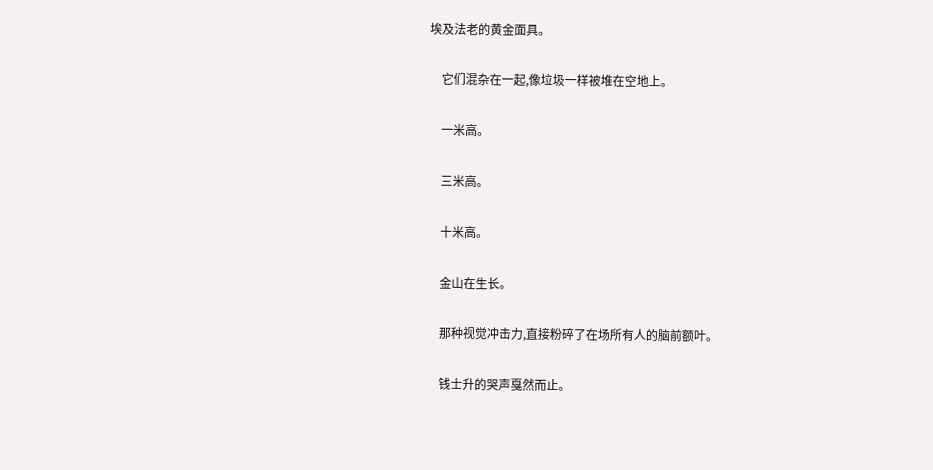埃及法老的黄金面具。

    它们混杂在一起,像垃圾一样被堆在空地上。

    一米高。

    三米高。

    十米高。

    金山在生长。

    那种视觉冲击力,直接粉碎了在场所有人的脑前额叶。

    钱士升的哭声戛然而止。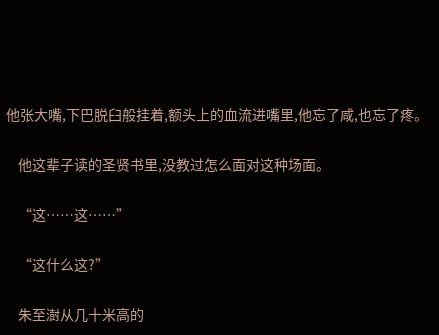他张大嘴,下巴脱臼般挂着,额头上的血流进嘴里,他忘了咸,也忘了疼。

    他这辈子读的圣贤书里,没教过怎么面对这种场面。

    “这……这……”

    “这什么这?”

    朱至澍从几十米高的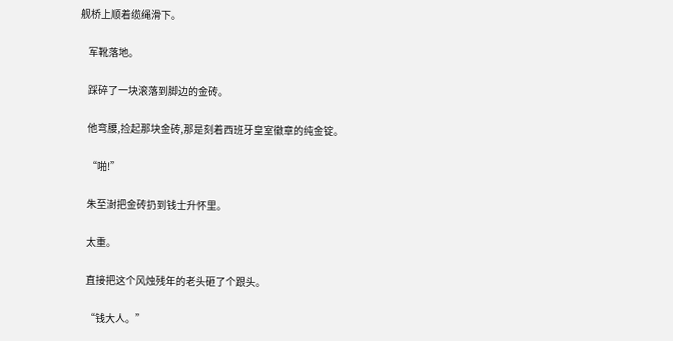舰桥上顺着缆绳滑下。

    军靴落地。

    踩碎了一块滚落到脚边的金砖。

    他弯腰,捡起那块金砖,那是刻着西班牙皇室徽章的纯金锭。

    “啪!”

    朱至澍把金砖扔到钱士升怀里。

    太重。

    直接把这个风烛残年的老头砸了个跟头。

    “钱大人。”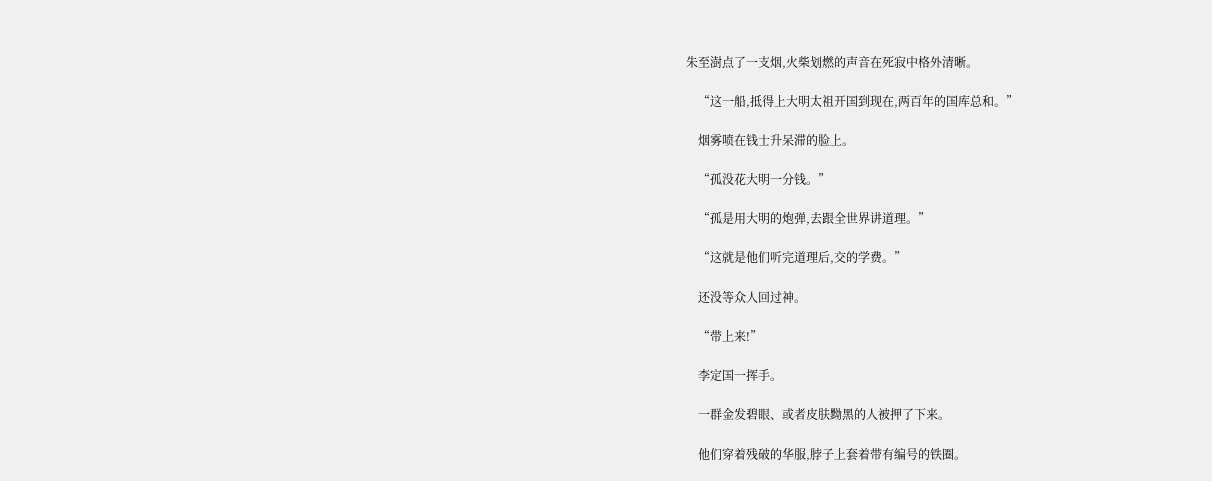朱至澍点了一支烟,火柴划燃的声音在死寂中格外清晰。

    “这一船,抵得上大明太祖开国到现在,两百年的国库总和。”

    烟雾喷在钱士升呆滞的脸上。

    “孤没花大明一分钱。”

    “孤是用大明的炮弹,去跟全世界讲道理。”

    “这就是他们听完道理后,交的学费。”

    还没等众人回过神。

    “带上来!”

    李定国一挥手。

    一群金发碧眼、或者皮肤黝黑的人被押了下来。

    他们穿着残破的华服,脖子上套着带有编号的铁圈。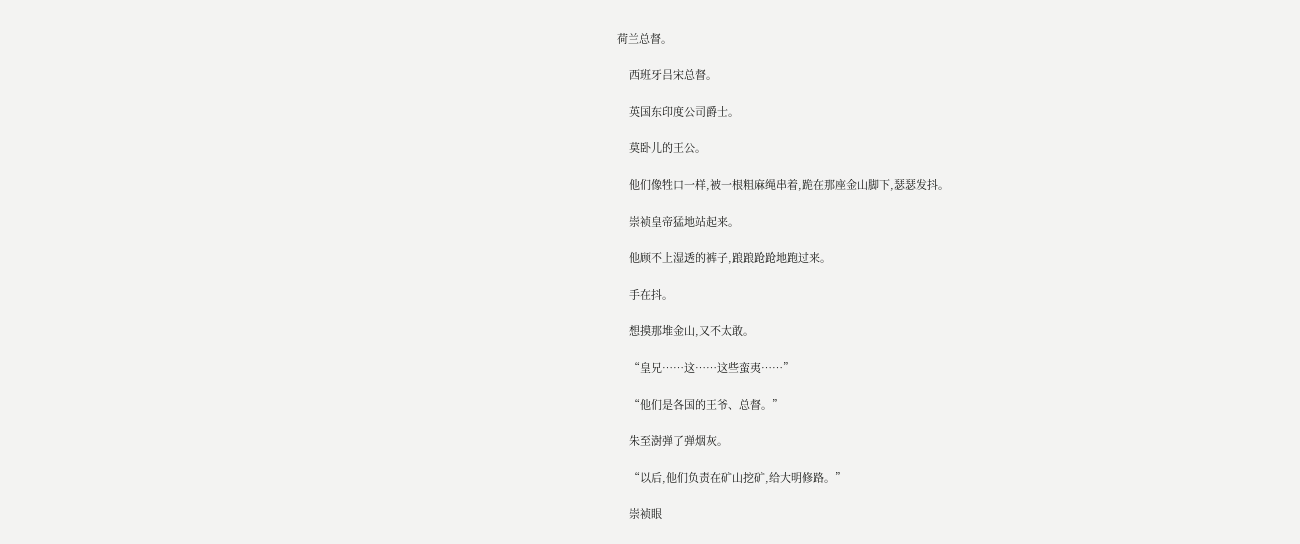荷兰总督。

    西班牙吕宋总督。

    英国东印度公司爵士。

    莫卧儿的王公。

    他们像牲口一样,被一根粗麻绳串着,跪在那座金山脚下,瑟瑟发抖。

    崇祯皇帝猛地站起来。

    他顾不上湿透的裤子,踉踉跄跄地跑过来。

    手在抖。

    想摸那堆金山,又不太敢。

    “皇兄……这……这些蛮夷……”

    “他们是各国的王爷、总督。”

    朱至澍弹了弹烟灰。

    “以后,他们负责在矿山挖矿,给大明修路。”

    崇祯眼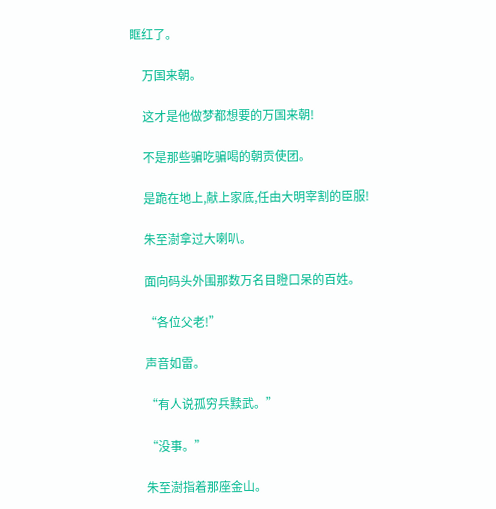眶红了。

    万国来朝。

    这才是他做梦都想要的万国来朝!

    不是那些骗吃骗喝的朝贡使团。

    是跪在地上,献上家底,任由大明宰割的臣服!

    朱至澍拿过大喇叭。

    面向码头外围那数万名目瞪口呆的百姓。

    “各位父老!”

    声音如雷。

    “有人说孤穷兵黩武。”

    “没事。”

    朱至澍指着那座金山。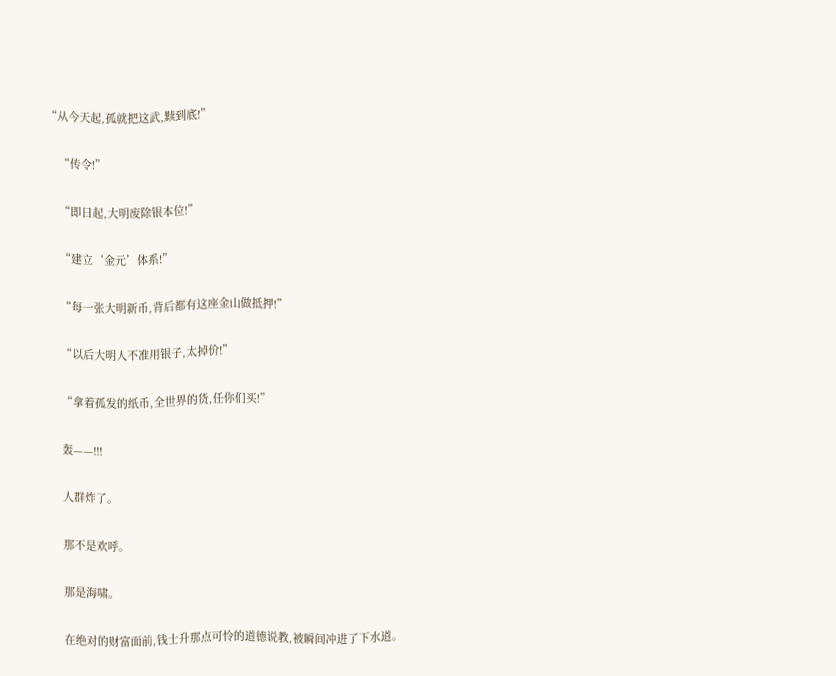“从今天起,孤就把这武,黩到底!”

    “传令!”

    “即日起,大明废除银本位!”

    “建立‘金元’体系!”

    “每一张大明新币,背后都有这座金山做抵押!”

    “以后大明人不准用银子,太掉价!”

    “拿着孤发的纸币,全世界的货,任你们买!”

    轰——!!!

    人群炸了。

    那不是欢呼。

    那是海啸。

    在绝对的财富面前,钱士升那点可怜的道德说教,被瞬间冲进了下水道。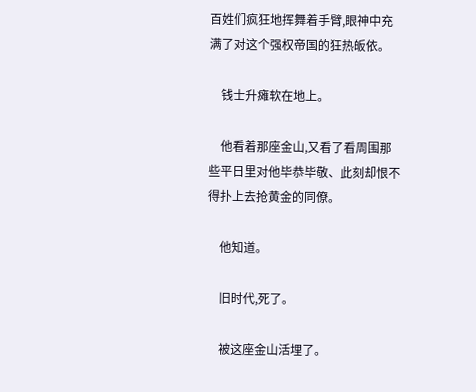百姓们疯狂地挥舞着手臂,眼神中充满了对这个强权帝国的狂热皈依。

    钱士升瘫软在地上。

    他看着那座金山,又看了看周围那些平日里对他毕恭毕敬、此刻却恨不得扑上去抢黄金的同僚。

    他知道。

    旧时代,死了。

    被这座金山活埋了。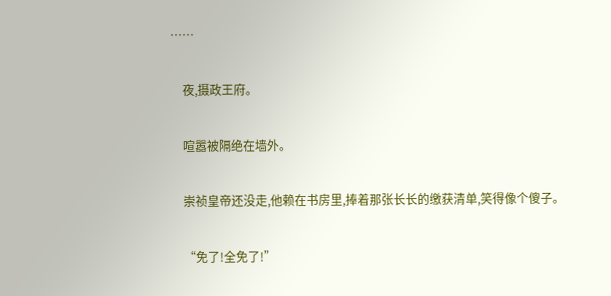……

    夜,摄政王府。

    喧嚣被隔绝在墙外。

    崇祯皇帝还没走,他赖在书房里,捧着那张长长的缴获清单,笑得像个傻子。

    “免了!全免了!”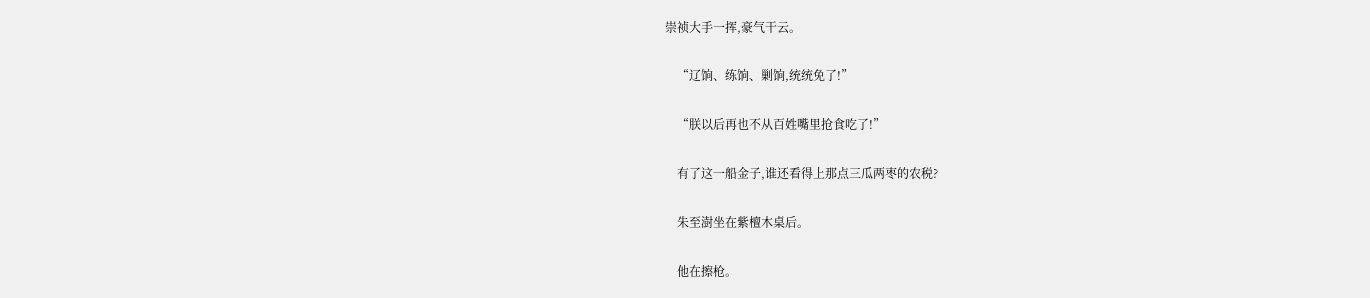崇祯大手一挥,豪气干云。

    “辽饷、练饷、剿饷,统统免了!”

    “朕以后再也不从百姓嘴里抢食吃了!”

    有了这一船金子,谁还看得上那点三瓜两枣的农税?

    朱至澍坐在紫檀木桌后。

    他在擦枪。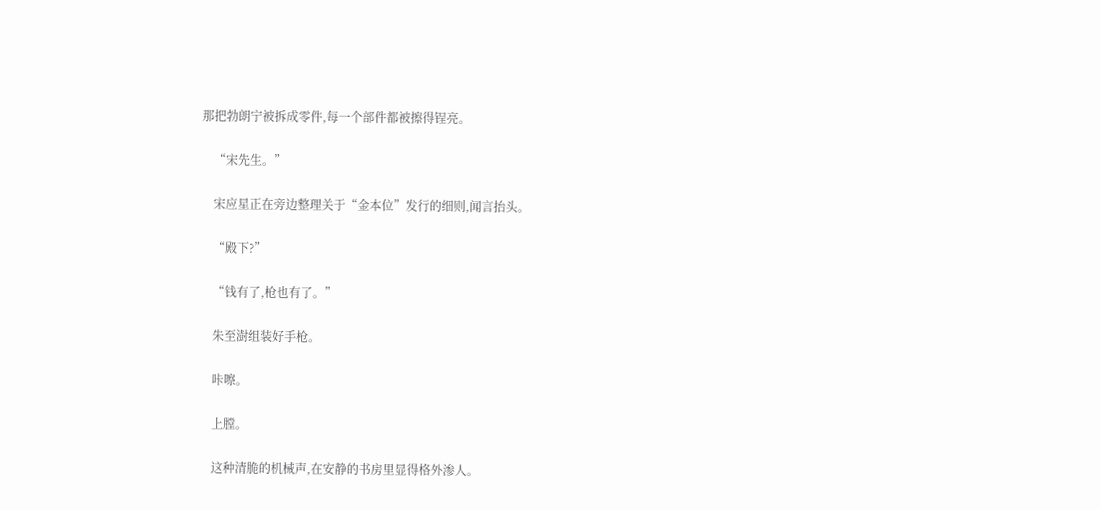那把勃朗宁被拆成零件,每一个部件都被擦得锃亮。

    “宋先生。”

    宋应星正在旁边整理关于“金本位”发行的细则,闻言抬头。

    “殿下?”

    “钱有了,枪也有了。”

    朱至澍组装好手枪。

    咔嚓。

    上膛。

    这种清脆的机械声,在安静的书房里显得格外渗人。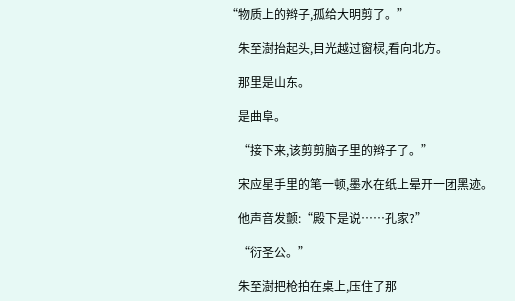“物质上的辫子,孤给大明剪了。”

    朱至澍抬起头,目光越过窗棂,看向北方。

    那里是山东。

    是曲阜。

    “接下来,该剪剪脑子里的辫子了。”

    宋应星手里的笔一顿,墨水在纸上晕开一团黑迹。

    他声音发颤:“殿下是说……孔家?”

    “衍圣公。”

    朱至澍把枪拍在桌上,压住了那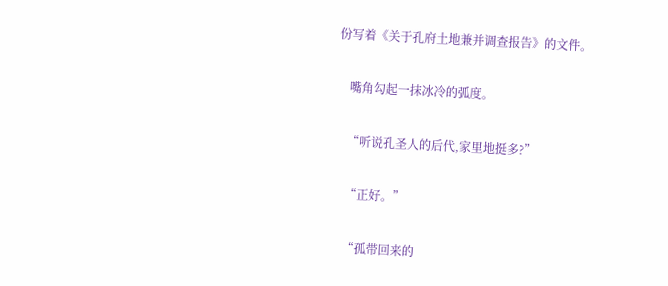份写着《关于孔府土地兼并调查报告》的文件。

    嘴角勾起一抹冰冷的弧度。

    “听说孔圣人的后代,家里地挺多?”

    “正好。”

    “孤带回来的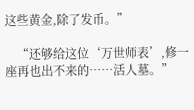这些黄金,除了发币。”

    “还够给这位‘万世师表’,修一座再也出不来的……活人墓。”